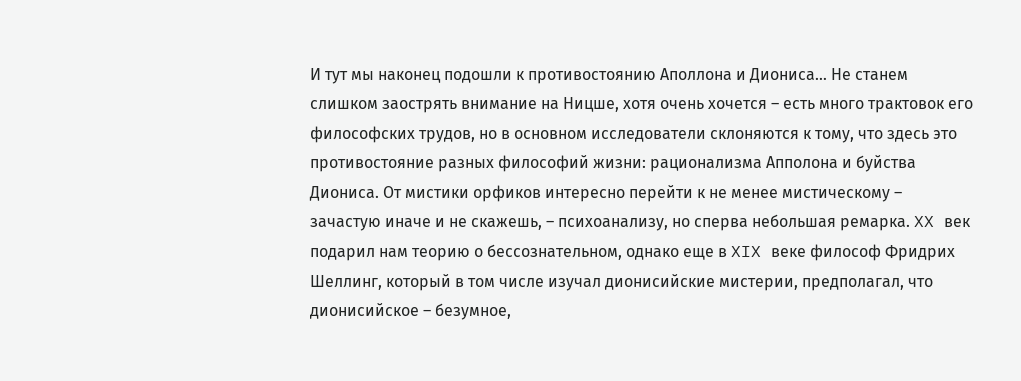И тут мы наконец подошли к противостоянию Аполлона и Диониса… Не станем слишком заострять внимание на Ницше, хотя очень хочется – есть много трактовок его философских трудов, но в основном исследователи склоняются к тому, что здесь это противостояние разных философий жизни: рационализма Апполона и буйства Диониса. От мистики орфиков интересно перейти к не менее мистическому – зачастую иначе и не скажешь, – психоанализу, но сперва небольшая ремарка. XX век подарил нам теорию о бессознательном, однако еще в XIX веке философ Фридрих Шеллинг, который в том числе изучал дионисийские мистерии, предполагал, что дионисийское – безумное,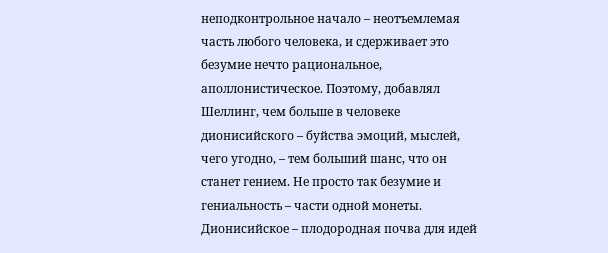неподконтрольное начало – неотъемлемая часть любого человека, и сдерживает это безумие нечто рациональное, аполлонистическое. Поэтому, добавлял Шеллинг, чем больше в человеке дионисийского – буйства эмоций, мыслей, чего угодно, – тем больший шанс, что он станет гением. Не просто так безумие и гениальность – части одной монеты. Дионисийское – плодородная почва для идей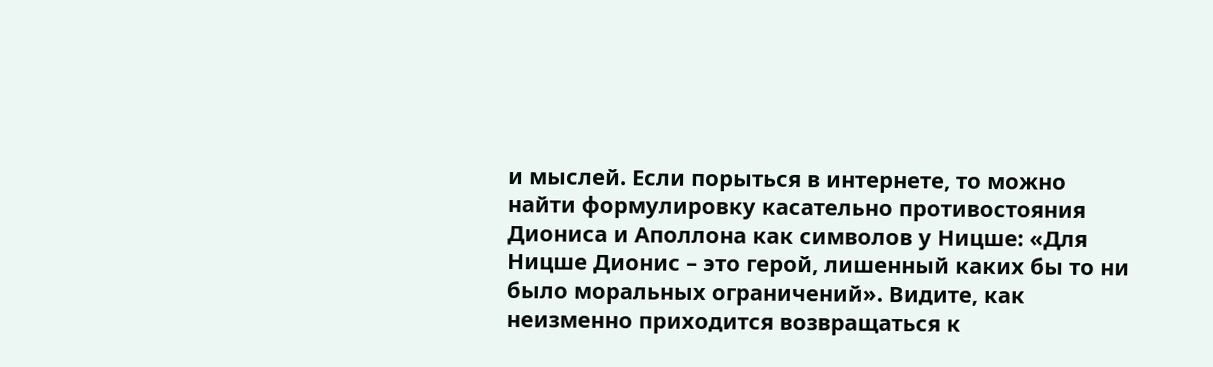и мыслей. Если порыться в интернете, то можно найти формулировку касательно противостояния Диониса и Аполлона как символов у Ницше: «Для Ницше Дионис – это герой, лишенный каких бы то ни было моральных ограничений». Видите, как неизменно приходится возвращаться к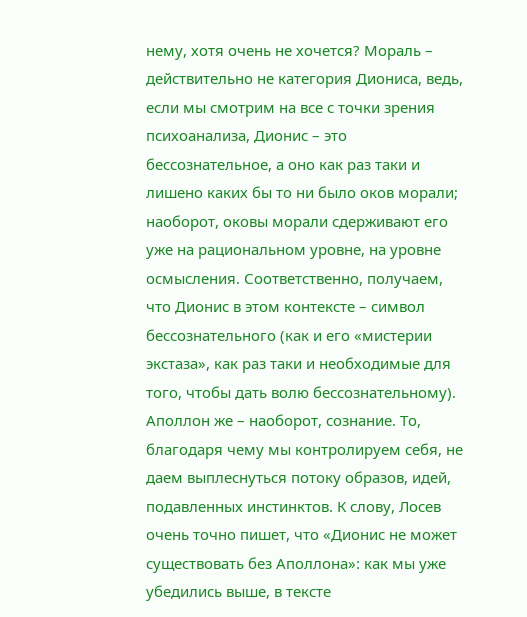нему, хотя очень не хочется? Мораль – действительно не категория Диониса, ведь, если мы смотрим на все с точки зрения психоанализа, Дионис – это бессознательное, а оно как раз таки и лишено каких бы то ни было оков морали; наоборот, оковы морали сдерживают его уже на рациональном уровне, на уровне осмысления. Соответственно, получаем, что Дионис в этом контексте – символ бессознательного (как и его «мистерии экстаза», как раз таки и необходимые для того, чтобы дать волю бессознательному). Аполлон же – наоборот, сознание. То, благодаря чему мы контролируем себя, не даем выплеснуться потоку образов, идей, подавленных инстинктов. К слову, Лосев очень точно пишет, что «Дионис не может существовать без Аполлона»: как мы уже убедились выше, в тексте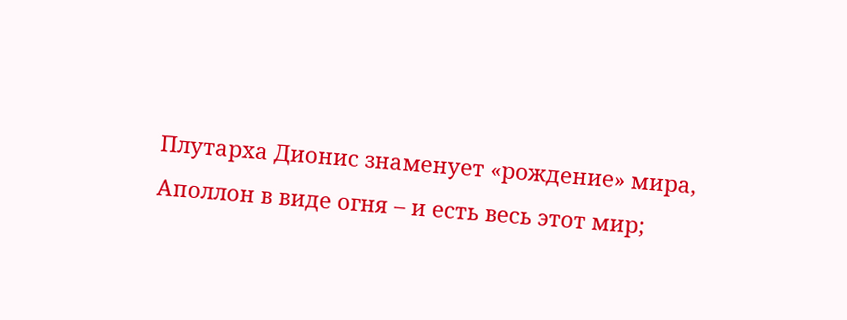Плутарха Дионис знаменует «рождение» мира, Аполлон в виде огня – и есть весь этот мир;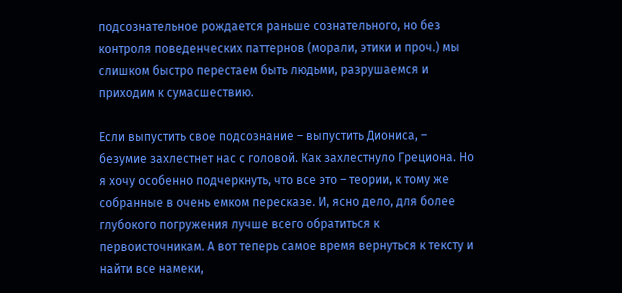подсознательное рождается раньше сознательного, но без контроля поведенческих паттернов (морали, этики и проч.) мы слишком быстро перестаем быть людьми, разрушаемся и приходим к сумасшествию.

Если выпустить свое подсознание – выпустить Диониса, – безумие захлестнет нас с головой. Как захлестнуло Грециона. Но я хочу особенно подчеркнуть, что все это – теории, к тому же собранные в очень емком пересказе. И, ясно дело, для более глубокого погружения лучше всего обратиться к первоисточникам. А вот теперь самое время вернуться к тексту и найти все намеки,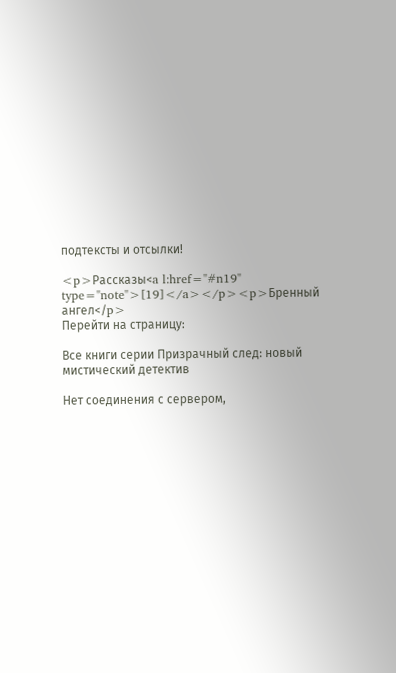подтексты и отсылки!

<p>Рассказы<a l:href="#n19" type="note">[19]</a></p><p>Бренный ангел</p>
Перейти на страницу:

Все книги серии Призрачный след: новый мистический детектив

Нет соединения с сервером,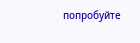попробуйте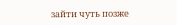зайти чуть позже